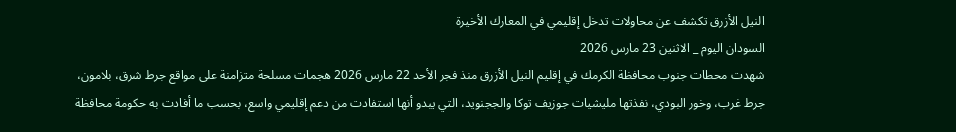النيل الأزرق تكشف عن محاولات تدخل إقليمي في المعارك الأخيرة
السودان اليوم _ الاثنين 23 مارس 2026
شهدت محطات جنوب محافظة الكرمك في إقليم النيل الأزرق منذ فجر الأحد 22 مارس 2026 هجمات مسلحة متزامنة على مواقع جرط شرق، بلامون، جرط غرب، وخور البودي، نفذتها مليشيات جوزيف توكا والججنويد، التي يبدو أنها استفادت من دعم إقليمي واسع، بحسب ما أفادت به حكومة محافظة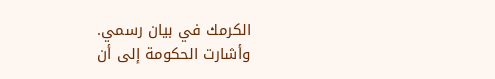الكرمك في بيان رسمي.
وأشارت الحكومة إلى أن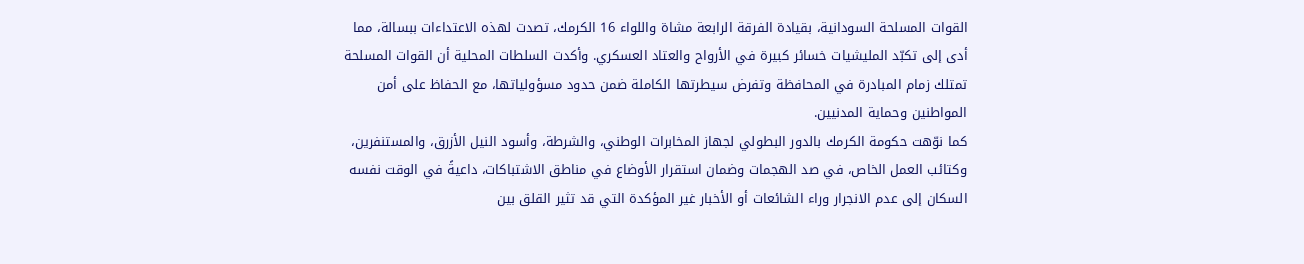القوات المسلحة السودانية، بقيادة الفرقة الرابعة مشاة واللواء 16 الكرمك، تصدت لهذه الاعتداءات ببسالة، مما أدى إلى تكبّد المليشيات خسائر كبيرة في الأرواح والعتاد العسكري. وأكدت السلطات المحلية أن القوات المسلحة تمتلك زمام المبادرة في المحافظة وتفرض سيطرتها الكاملة ضمن حدود مسؤولياتها، مع الحفاظ على أمن المواطنين وحماية المدنيين.
كما نوّهت حكومة الكرمك بالدور البطولي لجهاز المخابرات الوطني، والشرطة، وأسود النيل الأزرق، والمستنفرين، وكتائب العمل الخاص، في صد الهجمات وضمان استقرار الأوضاع في مناطق الاشتباكات، داعيةً في الوقت نفسه السكان إلى عدم الانجرار وراء الشائعات أو الأخبار غير المؤكدة التي قد تثير القلق بين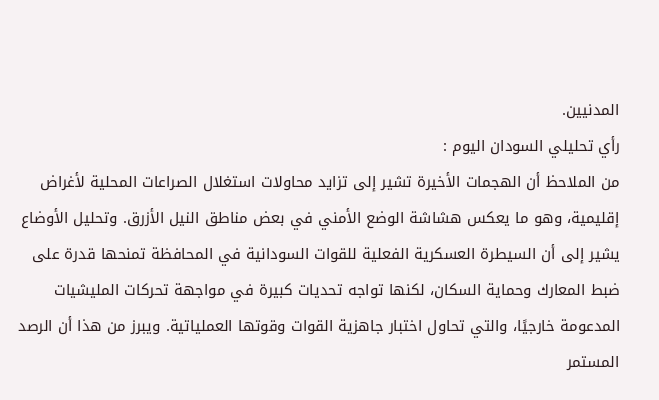المدنيين.
رأي تحليلي السودان اليوم :
من الملاحظ أن الهجمات الأخيرة تشير إلى تزايد محاولات استغلال الصراعات المحلية لأغراض إقليمية، وهو ما يعكس هشاشة الوضع الأمني في بعض مناطق النيل الأزرق. وتحليل الأوضاع يشير إلى أن السيطرة العسكرية الفعلية للقوات السودانية في المحافظة تمنحها قدرة على ضبط المعارك وحماية السكان، لكنها تواجه تحديات كبيرة في مواجهة تحركات المليشيات المدعومة خارجيًا، والتي تحاول اختبار جاهزية القوات وقوتها العملياتية. ويبرز من هذا أن الرصد المستمر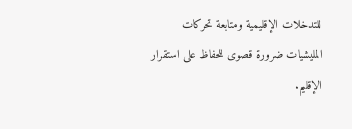للتدخلات الإقليمية ومتابعة تحركات المليشيات ضرورة قصوى للحفاظ على استقرار الإقليم.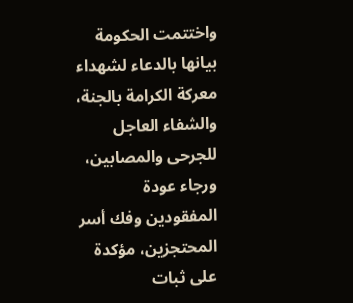واختتمت الحكومة بيانها بالدعاء لشهداء معركة الكرامة بالجنة، والشفاء العاجل للجرحى والمصابين، ورجاء عودة المفقودين وفك أسر المحتجزين، مؤكدة على ثبات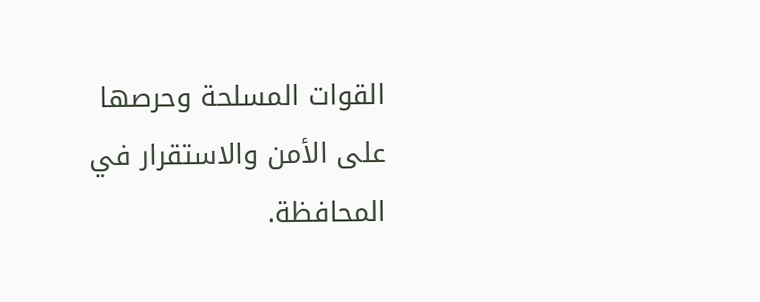القوات المسلحة وحرصها على الأمن والاستقرار في المحافظة.